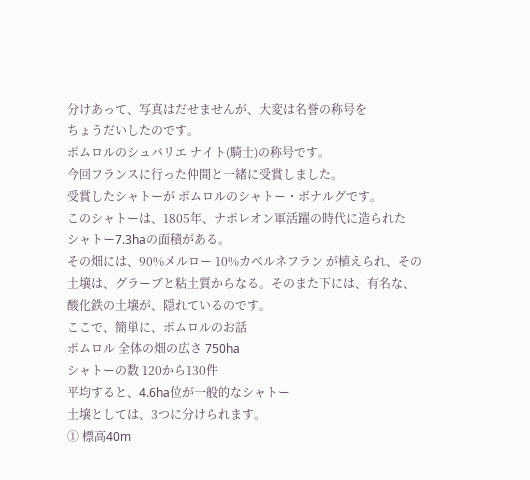分けあって、写真はだせませんが、大変は名誉の称号を
ちょうだいしたのです。
ポムロルのシュバリエ ナイト(騎士)の称号です。
今回フランスに行った仲間と一緒に受賞しました。
受賞したシャトーが ポムロルのシャトー・ボナルグです。
このシャトーは、1805年、ナポレオン軍活躍の時代に造られた
シャトー7.3haの面積がある。
その畑には、90%メルロー 10%カベルネフラン が植えられ、その
土壌は、グラーブと粘土質からなる。そのまた下には、有名な、
酸化鉄の土壌が、隠れているのです。
ここで、簡単に、ポムロルのお話
ポムロル 全体の畑の広さ 750ha
シャトーの数 120から130件
平均すると、4.6ha位が一般的なシャトー
土壌としては、3つに分けられます。
① 標高40m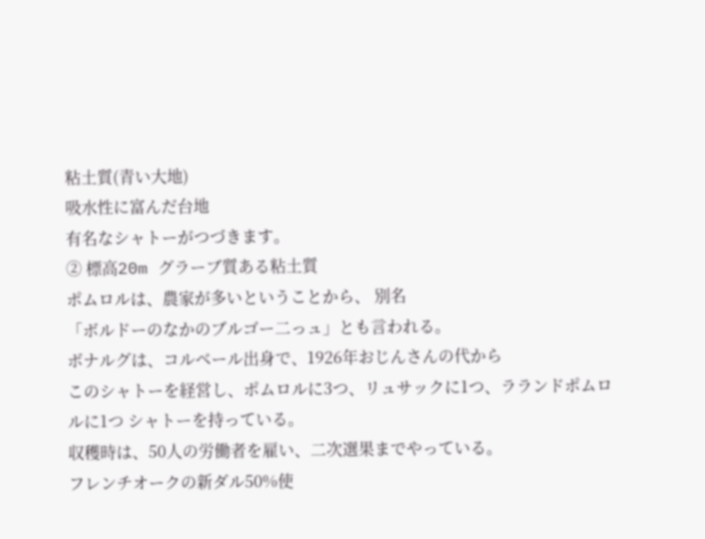粘土質(青い大地)
吸水性に富んだ台地
有名なシャトーがつづきます。
② 標高20m グラーブ質ある粘土質
ポムロルは、農家が多いということから、 別名
「ボルドーのなかのブルゴー二っュ」とも言われる。
ボナルグは、コルベール出身で、1926年おじんさんの代から
このシャトーを経営し、ポムロルに3つ、リュサックに1つ、ラランドポムロルに1つ シャトーを持っている。
収穫時は、50人の労働者を雇い、二次選果までやっている。
フレンチオークの新ダル50%使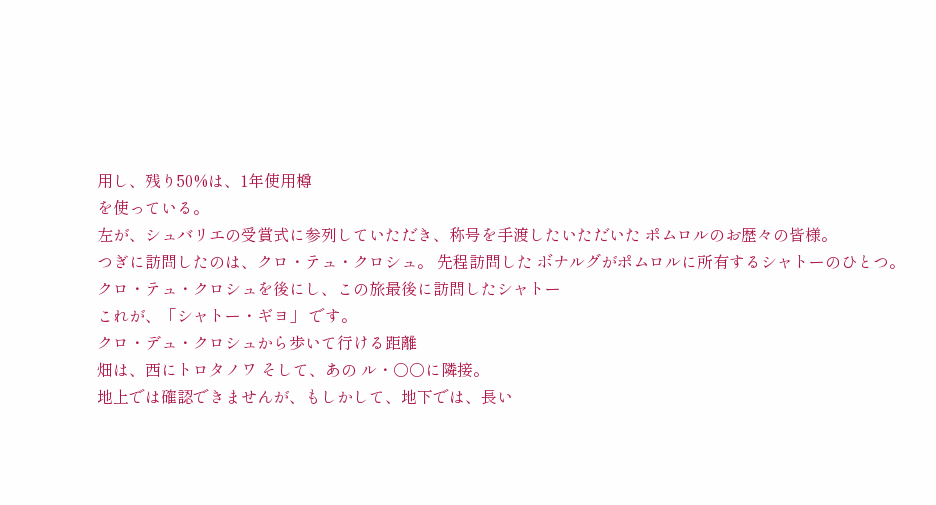用し、残り50%は、1年使用樽
を使っている。
左が、シュバリエの受賞式に参列していただき、称号を手渡したいただいた ポムロルのお歴々の皆様。
つぎに訪問したのは、クロ・テュ・クロシュ。 先程訪問した ボナルグがポムロルに所有するシャトーのひとつ。
クロ・テュ・クロシュを後にし、この旅最後に訪問したシャトー
これが、「シャトー・ギヨ」 です。
クロ・デュ・クロシュから歩いて行ける距離
畑は、西にトロタノワ そして、あの ル・○○に隣接。
地上では確認できませんが、もしかして、地下では、長い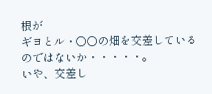根が
ギヨとル・○○の畑を交差しているのではないか・・・・・。
いや、交差し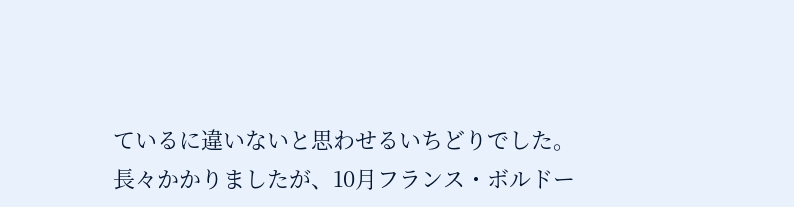ているに違いないと思わせるいちどりでした。
長々かかりましたが、10月フランス・ボルドー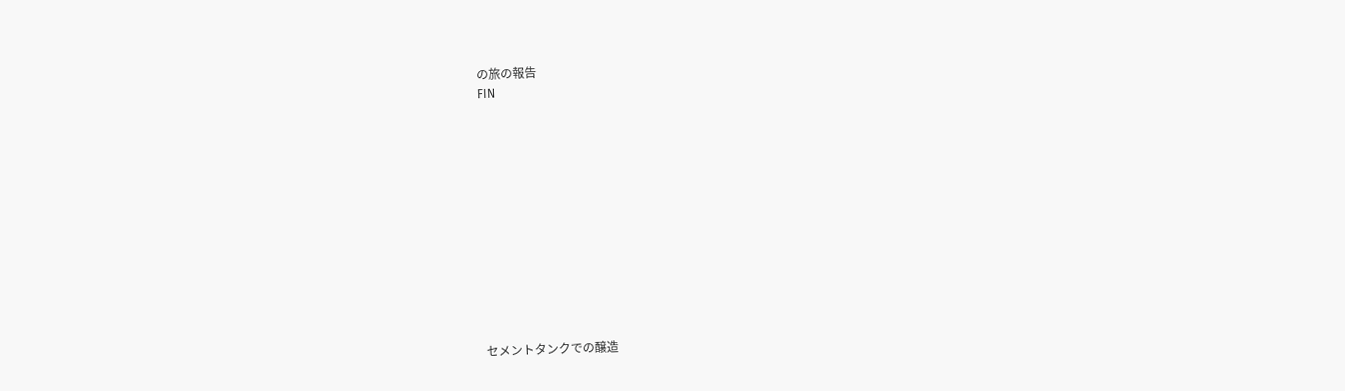の旅の報告
FIN












セメントタンクでの醸造